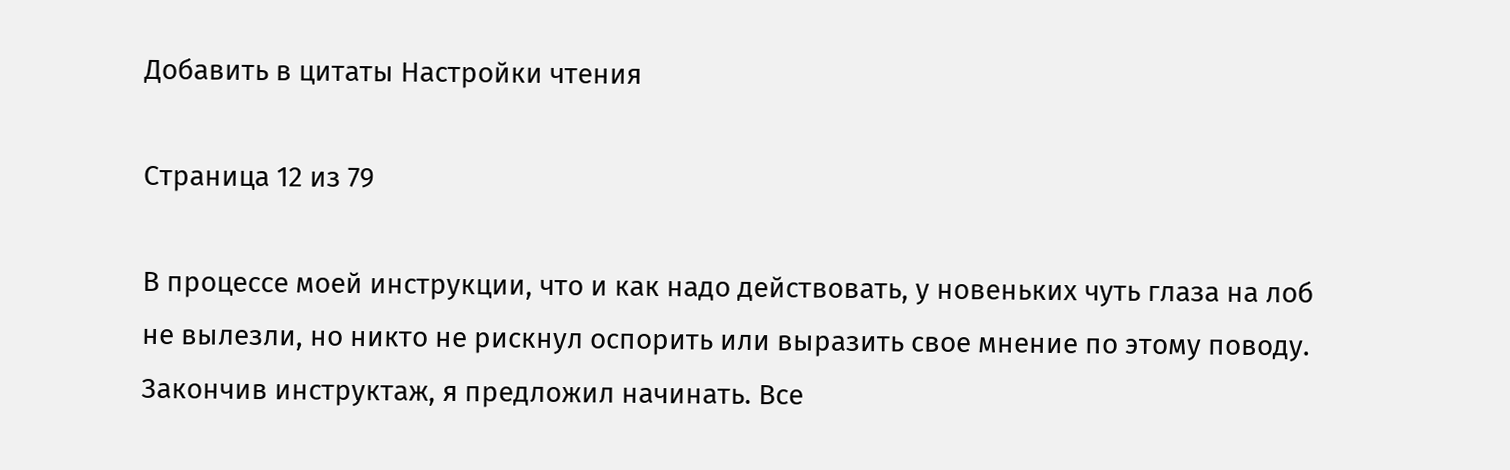Добавить в цитаты Настройки чтения

Страница 12 из 79

В процессе моей инструкции, что и как надо действовать, у новеньких чуть глаза на лоб не вылезли, но никто не рискнул оспорить или выразить свое мнение по этому поводу. Закончив инструктаж, я предложил начинать. Все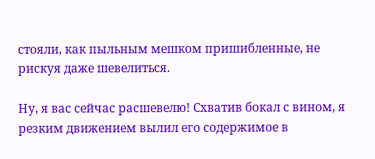стояли, как пыльным мешком пришибленные, не рискуя даже шевелиться.

Ну, я вас сейчас расшевелю! Схватив бокал с вином, я резким движением вылил его содержимое в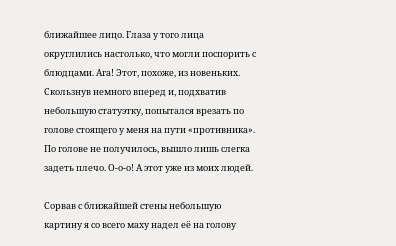ближайшее лицо. Глаза у того лица округлились настолько, что могли поспорить с блюдцами. Ага! Этот, похоже, из новеньких. Скользнув немного вперед и, подхватив небольшую статуэтку, попытался врезать по голове стоящего у меня на пути «противника». По голове не получилось, вышло лишь слегка задеть плечо. О-о-о! А этот уже из моих людей.

Сорвав с ближайшей стены небольшую картину я со всего маху надел её на голову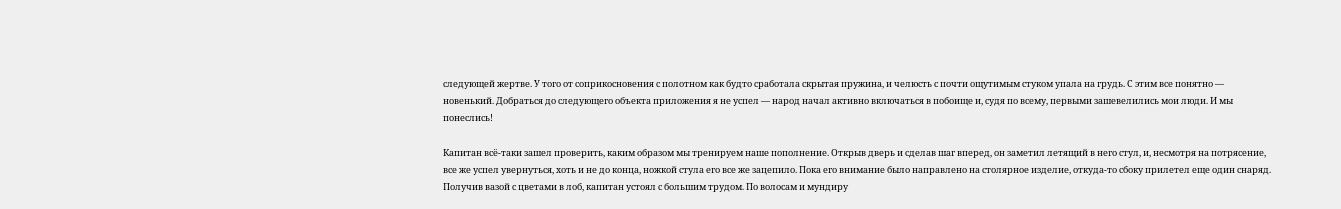следующей жертве. У того от соприкосновения с полотном как будто сработала скрытая пружина, и челюсть с почти ощутимым стуком упала на грудь. С этим все понятно — новенький. Добраться до следующего объекта приложения я не успел — народ начал активно включаться в побоище и, судя по всему, первыми зашевелились мои люди. И мы понеслись!

Капитан всё-таки зашел проверить, каким образом мы тренируем наше пополнение. Открыв дверь и сделав шаг вперед, он заметил летящий в него стул, и, несмотря на потрясение, все же успел увернуться, хоть и не до конца, ножкой стула его все же зацепило. Пока его внимание было направлено на столярное изделие, откуда-то сбоку прилетел еще один снаряд. Получив вазой с цветами в лоб, капитан устоял с большим трудом. По волосам и мундиру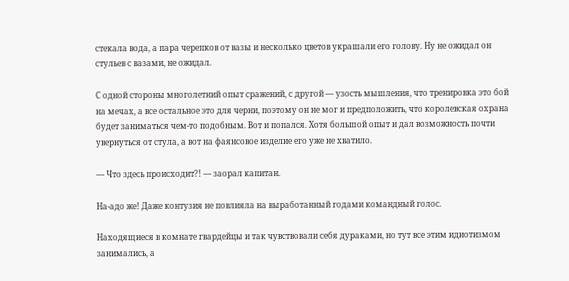стекала вода, а пара черепков от вазы и несколько цветов украшали его голову. Ну не ожидал он стульев с вазами, не ожидал.

С одной стороны многолетний опыт сражений, с другой — узость мышления, что тренировка это бой на мечах, а все остальное это для черни, поэтому он не мог и предположить, что королевская охрана будет заниматься чем-то подобным. Вот и попался. Хотя большой опыт и дал возможность почти увернуться от стула, а вот на фаянсовое изделие его уже не хватило.

— Что здесь происходит?! — заорал капитан.

На-адо же! Даже контузия не повлияла на выработанный годами командный голос.

Находящиеся в комнате гвардейцы и так чувствовали себя дураками, но тут все этим идиотизмом занимались, а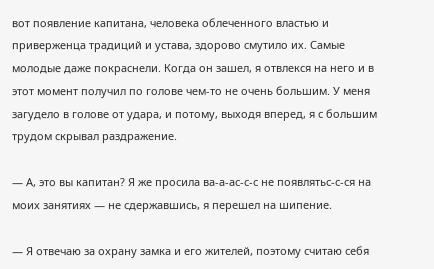вот появление капитана, человека облеченного властью и приверженца традиций и устава, здорово смутило их. Самые молодые даже покраснели. Когда он зашел, я отвлекся на него и в этот момент получил по голове чем-то не очень большим. У меня загудело в голове от удара, и потому, выходя вперед, я с большим трудом скрывал раздражение.

— А, это вы капитан? Я же просила ва-а-ас-с-с не появлятьс-с-ся на моих занятиях — не сдержавшись, я перешел на шипение.

— Я отвечаю за охрану замка и его жителей, поэтому считаю себя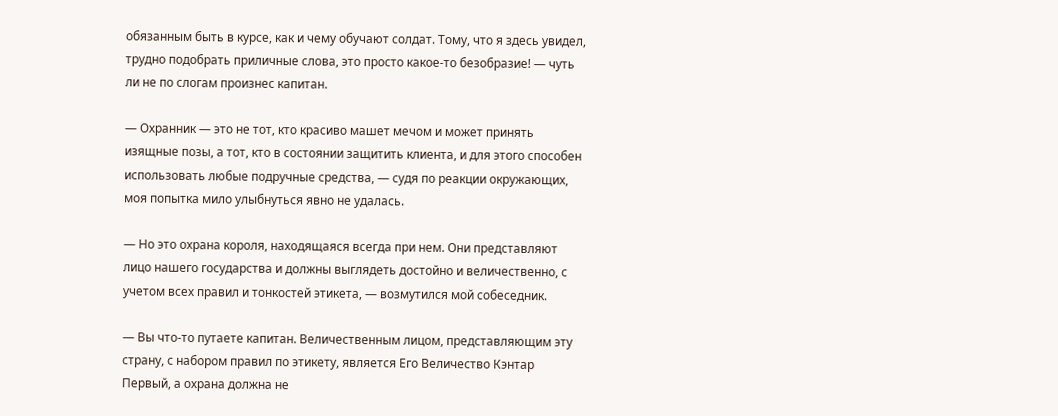обязанным быть в курсе, как и чему обучают солдат. Тому, что я здесь увидел, трудно подобрать приличные слова, это просто какое-то безобразие! — чуть ли не по слогам произнес капитан.

— Охранник — это не тот, кто красиво машет мечом и может принять изящные позы, а тот, кто в состоянии защитить клиента, и для этого способен использовать любые подручные средства, — судя по реакции окружающих, моя попытка мило улыбнуться явно не удалась.

— Но это охрана короля, находящаяся всегда при нем. Они представляют лицо нашего государства и должны выглядеть достойно и величественно, с учетом всех правил и тонкостей этикета, — возмутился мой собеседник.

— Вы что-то путаете капитан. Величественным лицом, представляющим эту страну, с набором правил по этикету, является Его Величество Кэнтар Первый, а охрана должна не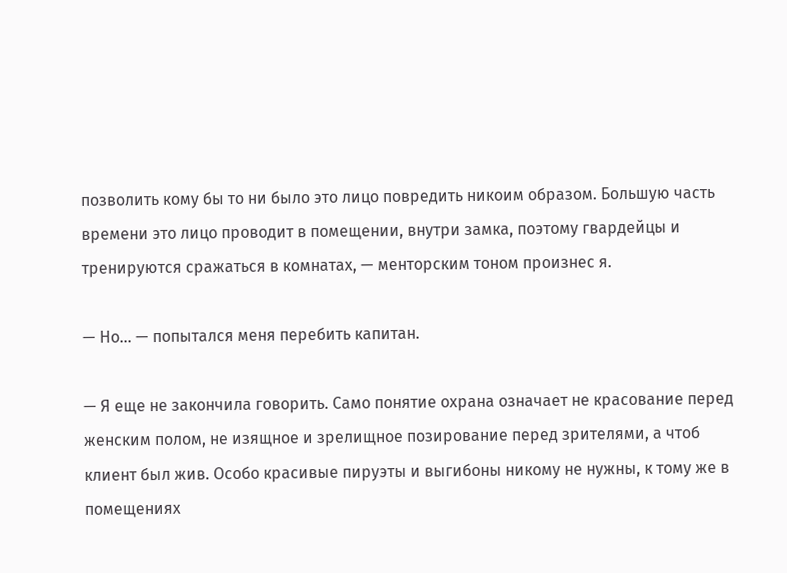позволить кому бы то ни было это лицо повредить никоим образом. Большую часть времени это лицо проводит в помещении, внутри замка, поэтому гвардейцы и тренируются сражаться в комнатах, — менторским тоном произнес я.

— Но… — попытался меня перебить капитан.

— Я еще не закончила говорить. Само понятие охрана означает не красование перед женским полом, не изящное и зрелищное позирование перед зрителями, а чтоб клиент был жив. Особо красивые пируэты и выгибоны никому не нужны, к тому же в помещениях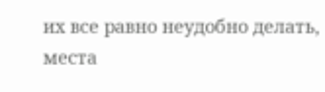их все равно неудобно делать, места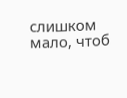слишком мало, чтоб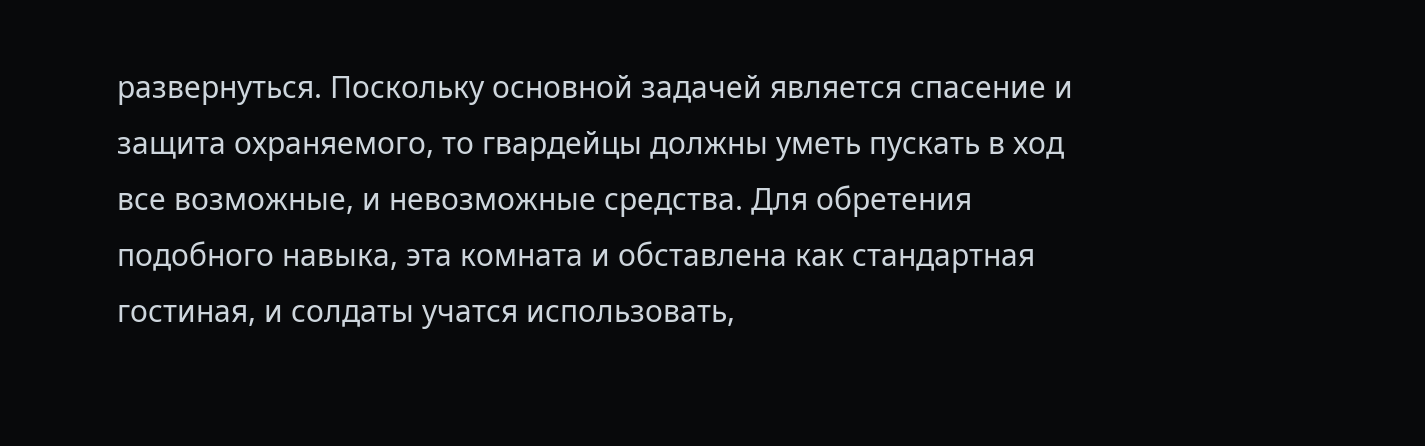развернуться. Поскольку основной задачей является спасение и защита охраняемого, то гвардейцы должны уметь пускать в ход все возможные, и невозможные средства. Для обретения подобного навыка, эта комната и обставлена как стандартная гостиная, и солдаты учатся использовать,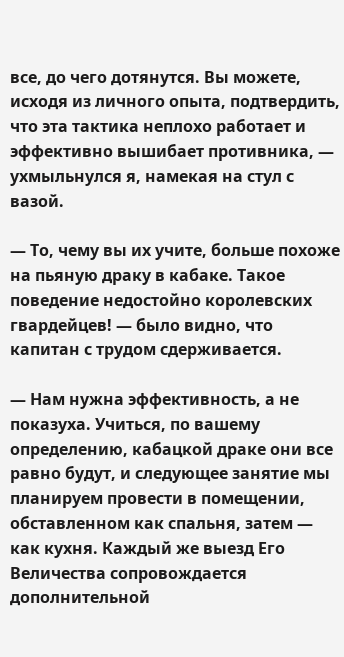все, до чего дотянутся. Вы можете, исходя из личного опыта, подтвердить, что эта тактика неплохо работает и эффективно вышибает противника, — ухмыльнулся я, намекая на стул с вазой.

— То, чему вы их учите, больше похоже на пьяную драку в кабаке. Такое поведение недостойно королевских гвардейцев! — было видно, что капитан с трудом сдерживается.

— Нам нужна эффективность, а не показуха. Учиться, по вашему определению, кабацкой драке они все равно будут, и следующее занятие мы планируем провести в помещении, обставленном как спальня, затем — как кухня. Каждый же выезд Его Величества сопровождается дополнительной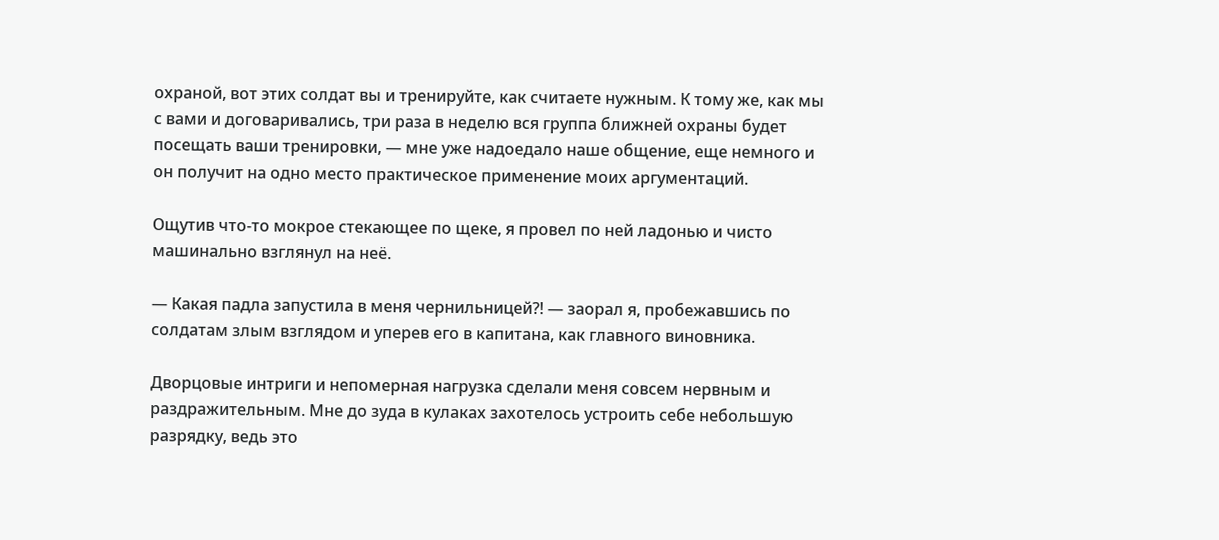охраной, вот этих солдат вы и тренируйте, как считаете нужным. К тому же, как мы с вами и договаривались, три раза в неделю вся группа ближней охраны будет посещать ваши тренировки, — мне уже надоедало наше общение, еще немного и он получит на одно место практическое применение моих аргументаций.

Ощутив что-то мокрое стекающее по щеке, я провел по ней ладонью и чисто машинально взглянул на неё.

— Какая падла запустила в меня чернильницей?! — заорал я, пробежавшись по солдатам злым взглядом и уперев его в капитана, как главного виновника.

Дворцовые интриги и непомерная нагрузка сделали меня совсем нервным и раздражительным. Мне до зуда в кулаках захотелось устроить себе небольшую разрядку, ведь это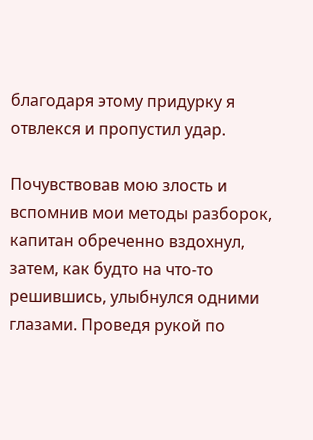благодаря этому придурку я отвлекся и пропустил удар.

Почувствовав мою злость и вспомнив мои методы разборок, капитан обреченно вздохнул, затем, как будто на что-то решившись, улыбнулся одними глазами. Проведя рукой по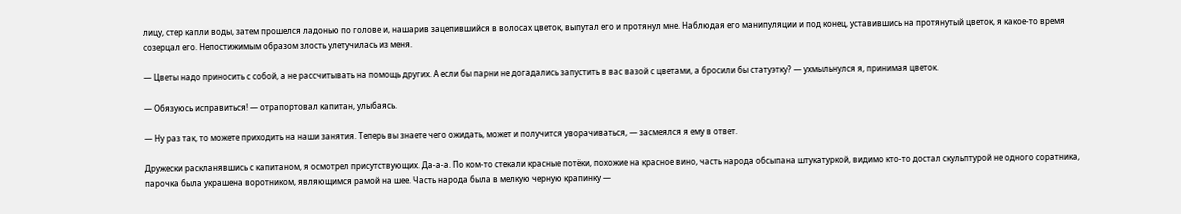лицу, стер капли воды, затем прошелся ладонью по голове и, нашарив зацепившийся в волосах цветок, выпутал его и протянул мне. Наблюдая его манипуляции и под конец, уставившись на протянутый цветок, я какое-то время созерцал его. Непостижимым образом злость улетучилась из меня.

— Цветы надо приносить с собой, а не рассчитывать на помощь других. А если бы парни не догадались запустить в вас вазой с цветами, а бросили бы статуэтку? — ухмыльнулся я, принимая цветок.

— Обязуюсь исправиться! — отрапортовал капитан, улыбаясь.

— Ну раз так, то можете приходить на наши занятия. Теперь вы знаете чего ожидать, может и получится уворачиваться, — засмеялся я ему в ответ.

Дружески раскланявшись с капитаном, я осмотрел присутствующих. Да-а-а. По ком-то стекали красные потёки, похожие на красное вино, часть народа обсыпана штукатуркой, видимо кто-то достал скульптурой не одного соратника, парочка была украшена воротником, являющимся рамой на шее. Часть народа была в мелкую черную крапинку —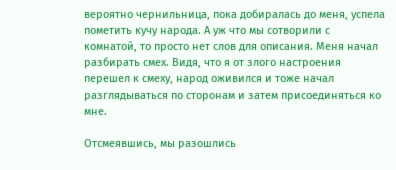вероятно чернильница, пока добиралась до меня, успела пометить кучу народа. А уж что мы сотворили с комнатой, то просто нет слов для описания. Меня начал разбирать смех. Видя, что я от злого настроения перешел к смеху, народ оживился и тоже начал разглядываться по сторонам и затем присоединяться ко мне.

Отсмеявшись, мы разошлись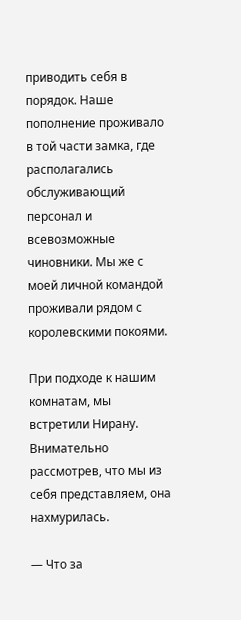приводить себя в порядок. Наше пополнение проживало в той части замка, где располагались обслуживающий персонал и всевозможные чиновники. Мы же с моей личной командой проживали рядом с королевскими покоями.

При подходе к нашим комнатам, мы встретили Нирану. Внимательно рассмотрев, что мы из себя представляем, она нахмурилась.

— Что за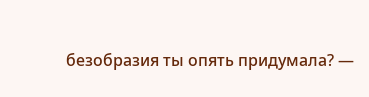безобразия ты опять придумала? —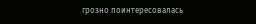грозно поинтересовалась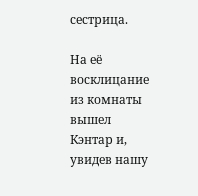сестрица.

На её восклицание из комнаты вышел Кэнтар и, увидев нашу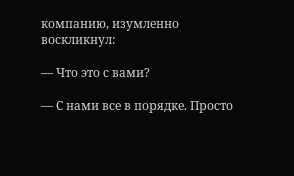компанию, изумленно воскликнул:

— Что это с вами?

— С нами все в порядке. Просто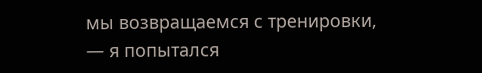мы возвращаемся с тренировки, — я попытался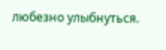любезно улыбнуться.